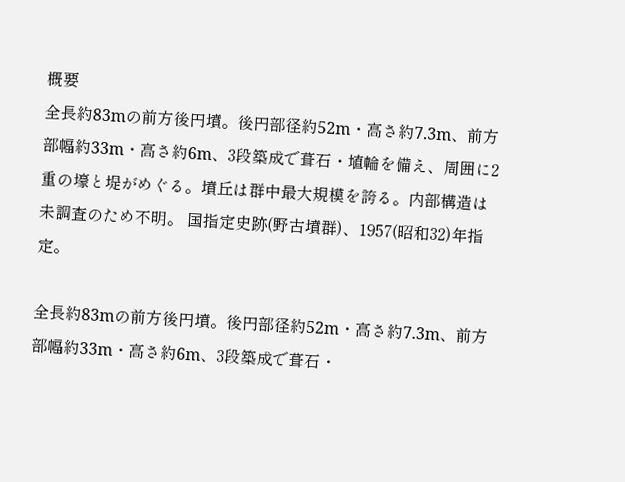概要
全長約83mの前方後円墳。後円部径約52m・高さ約7.3m、前方部幅約33m・高さ約6m、3段築成で葺石・埴輪を備え、周囲に2重の壕と堤がめぐる。墳丘は群中最大規模を誇る。内部構造は未調査のため不明。 国指定史跡(野古墳群)、1957(昭和32)年指定。

全長約83mの前方後円墳。後円部径約52m・高さ約7.3m、前方部幅約33m・高さ約6m、3段築成で葺石・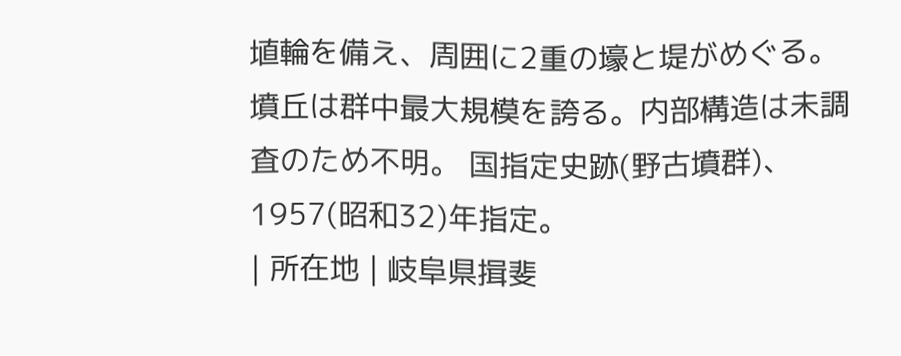埴輪を備え、周囲に2重の壕と堤がめぐる。墳丘は群中最大規模を誇る。内部構造は未調査のため不明。 国指定史跡(野古墳群)、1957(昭和32)年指定。
| 所在地 | 岐阜県揖斐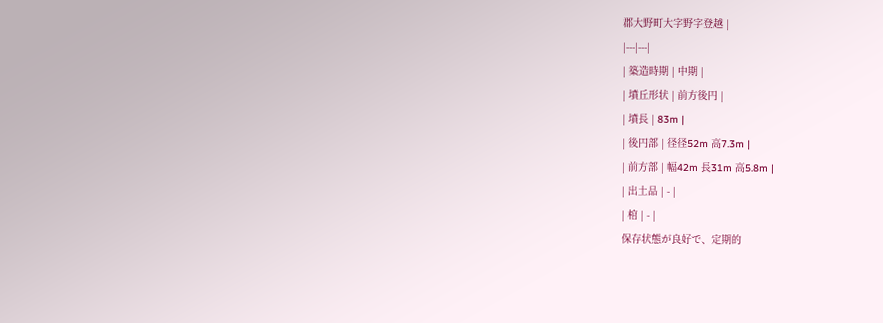郡大野町大字野字登越 |
|---|---|
| 築造時期 | 中期 |
| 墳丘形状 | 前方後円 |
| 墳長 | 83m |
| 後円部 | 径径52m 高7.3m |
| 前方部 | 幅42m 長31m 高5.8m |
| 出土品 | - |
| 棺 | - |
保存状態が良好で、定期的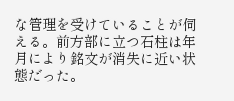な管理を受けていることが伺える。前方部に立つ石柱は年月により銘文が消失に近い状態だった。